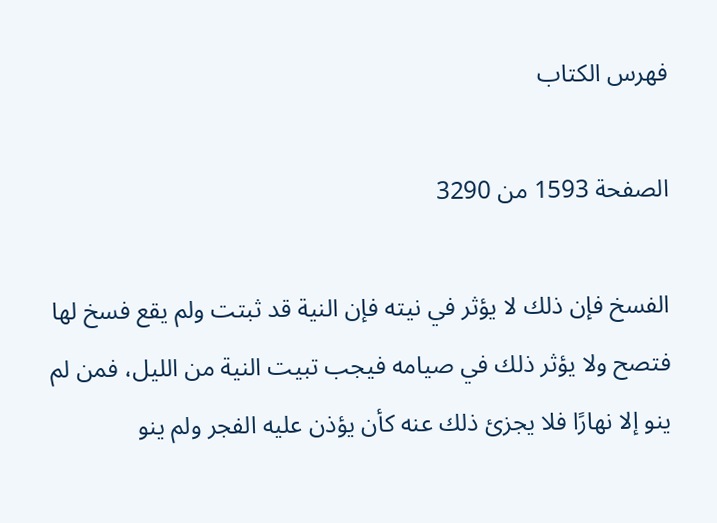فهرس الكتاب

الصفحة 1593 من 3290

الفسخ فإن ذلك لا يؤثر في نيته فإن النية قد ثبتت ولم يقع فسخ لها فتصح ولا يؤثر ذلك في صيامه فيجب تبيت النية من الليل، فمن لم ينو إلا نهارًا فلا يجزئ ذلك عنه كأن يؤذن عليه الفجر ولم ينو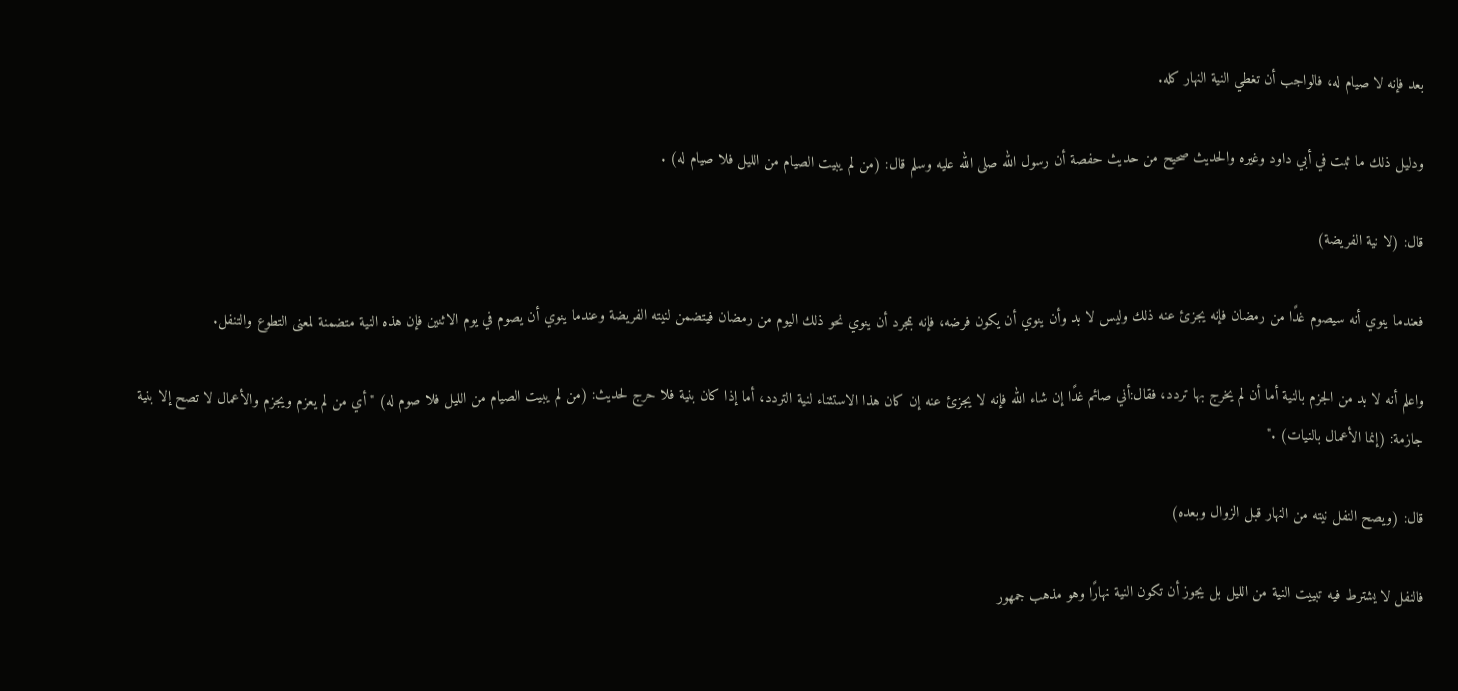بعد فإنه لا صيام له، فالواجب أن تغطي النية النهار كله.

ودليل ذلك ما ثبت في أبي داود وغيره والحديث صحيح من حديث حفصة أن رسول الله صلى الله عليه وسلم قال: (من لم يبيت الصيام من الليل فلا صيام له) .

قال: (لا نية الفريضة)

فعندما ينوي أنه سيصوم غدًا من رمضان فإنه يجزئ عنه ذلك وليس لا بد وأن ينوي أن يكون فرضه، فإنه بمجرد أن ينوي نحو ذلك اليوم من رمضان فيتضمن لنيته الفريضة وعندما ينوي أن يصوم في يوم الاثنين فإن هذه النية متضمنة لمعنى التطوع والتنفل.

واعلم أنه لا بد من الجزم بالنية أما أن لم يخرج بها تردد، فقال:أني صائم غدًا إن شاء الله فإنه لا يجزئ عنه إن كان هذا الاستثناء لنية التردد، أما إذا كان بنية فلا حرج لحديث: (من لم يبيت الصيام من الليل فلا صوم له) "أي من لم يعزم ويجزم والأعمال لا تصح إلا بنية جازمة: (إنما الأعمال بالنيات) ."

قال: (ويصح النفل نيته من النهار قبل الزوال وبعده)

فالنفل لا يشترط فيه تبييت النية من الليل بل يجوز أن تكون النية نهارًا وهو مذهب جمهور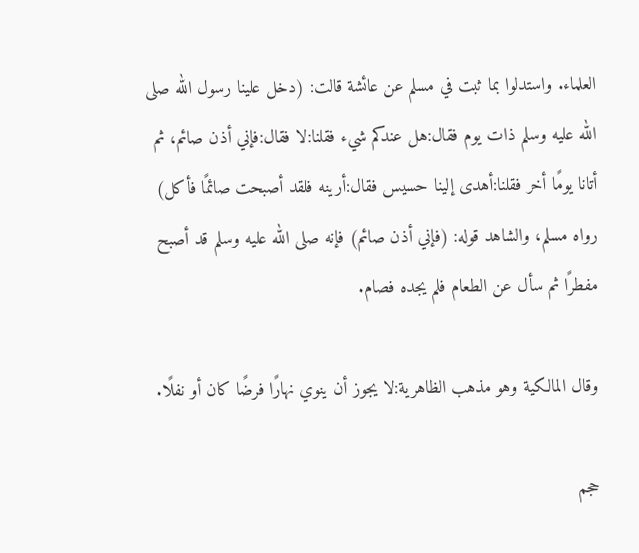العلماء. واستدلوا بما ثبت في مسلم عن عائشة قالت: (دخل علينا رسول الله صلى الله عليه وسلم ذات يوم فقال:هل عندكم شيء فقلنا:لا فقال:فإني أذن صائم، ثم أتانا يومًا أخر فقلنا:أهدى إلينا حسيس فقال:أرينه فلقد أصبحت صائمًا فأكل) رواه مسلم، والشاهد قوله: (فإني أذن صائم) فإنه صلى الله عليه وسلم قد أصبح مفطرًا ثم سأل عن الطعام فلم يجده فصام.

وقال المالكية وهو مذهب الظاهرية:لا يجوز أن ينوي نهارًا فرضًا كان أو نفلًا.

حجم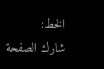الخط:
شارك الصفحة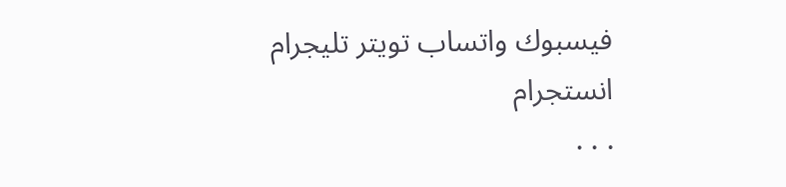فيسبوك واتساب تويتر تليجرام انستجرام
. . .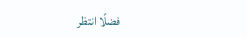فضلًا انتظر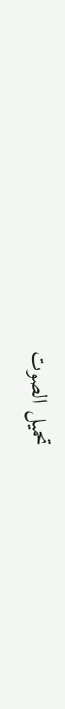تحميل الصوت